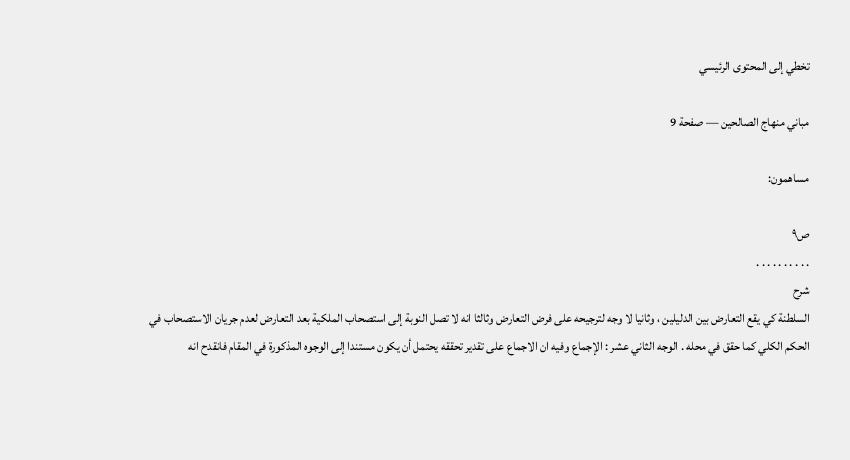تخطي إلى المحتوى الرئيسي

مباني منهاج الصالحين — صفحة 9

مساهمون:

ص٩
. . . . . . . . . .
شرح
السلطنة كي يقع التعارض بين الدليلين ، وثانيا لا وجه لترجيحه على فرض التعارض وثالثا انه لا تصل النوبة إلى استصحاب الملكية بعد التعارض لعدم جريان الاستصحاب في الحكم الكلي كما حقق في محله . الوجه الثاني عشر : الإجماع وفيه ان الاجماع على تقدير تحققه يحتمل أن يكون مستندا إلى الوجوه المذكورة في المقام فانقدح انه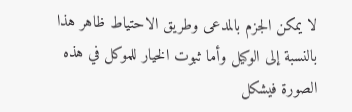لا يمكن الجزم بالمدعى وطريق الاحتياط ظاهر هذا بالنسبة إلى الوكيل وأما ثبوت الخيار للموكل في هذه الصورة فيشكل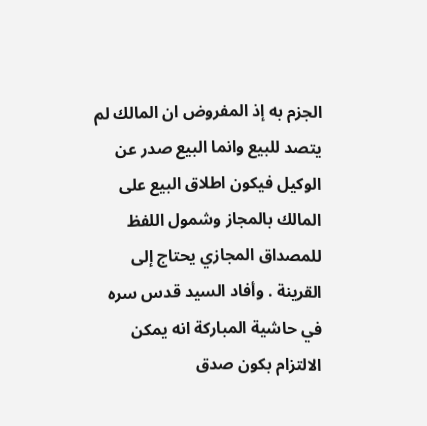الجزم به إذ المفروض ان المالك لم يتصد للبيع وانما البيع صدر عن الوكيل فيكون اطلاق البيع على المالك بالمجاز وشمول اللفظ للمصداق المجازي يحتاج إلى القرينة . وأفاد السيد قدس سره في حاشية المباركة انه يمكن الالتزام بكون صدق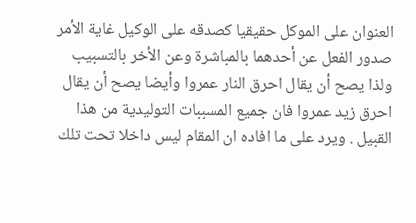العنوان على الموكل حقيقيا كصدقه على الوكيل غاية الأمر صدور الفعل عن أحدهما بالمباشرة وعن الأخر بالتسبيب ولذا يصح أن يقال احرق النار عمروا وأيضا يصح أن يقال احرق زيد عمروا فان جميع المسببات التوليدية من هذا القبيل . ويرد على ما افاده ان المقام ليس داخلا تحت تلك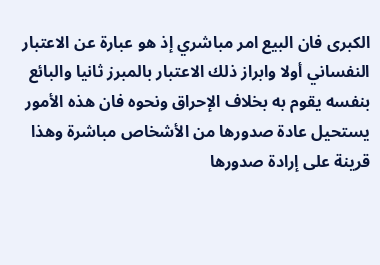الكبرى فان البيع امر مباشري إذ هو عبارة عن الاعتبار النفساني أولا وابراز ذلك الاعتبار بالمبرز ثانيا والبائع بنفسه يقوم به بخلاف الإحراق ونحوه فان هذه الأمور يستحيل عادة صدورها من الأشخاص مباشرة وهذا قرينة على إرادة صدورها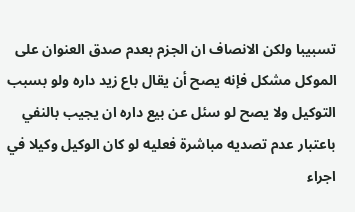تسبيبا ولكن الانصاف ان الجزم بعدم صدق العنوان على الموكل مشكل فإنه يصح أن يقال باع زيد داره ولو بسبب التوكيل ولا يصح لو سئل عن بيع داره ان يجيب بالنفي باعتبار عدم تصديه مباشرة فعليه لو كان الوكيل وكيلا في اجراء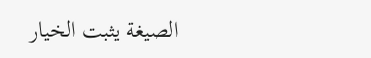الصيغة يثبت الخيار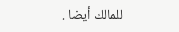للمالك أيضا .